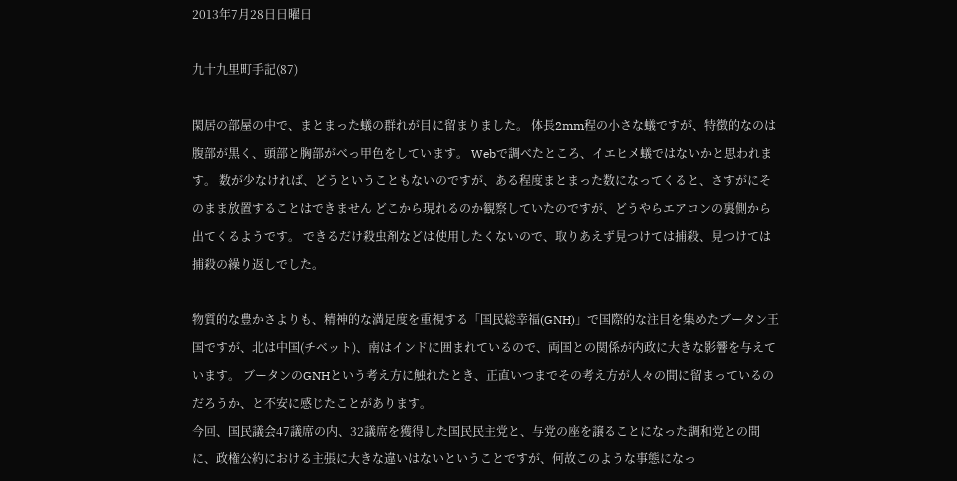2013年7月28日日曜日

九十九里町手記(87)

閑居の部屋の中で、まとまった蟻の群れが目に留まりました。 体長2mm程の小さな蟻ですが、特徴的なのは腹部が黒く、頭部と胸部がべっ甲色をしています。 Webで調べたところ、イエヒメ蟻ではないかと思われます。 数が少なければ、どうということもないのですが、ある程度まとまった数になってくると、さすがにそのまま放置することはできません どこから現れるのか観察していたのですが、どうやらエアコンの裏側から出てくるようです。 できるだけ殺虫剤などは使用したくないので、取りあえず見つけては捕殺、見つけては捕殺の繰り返しでした。

物質的な豊かさよりも、精神的な満足度を重視する「国民総幸福(GNH)」で国際的な注目を集めたブータン王国ですが、北は中国(チベット)、南はインドに囲まれているので、両国との関係が内政に大きな影響を与えています。 ブータンのGNHという考え方に触れたとき、正直いつまでその考え方が人々の間に留まっているのだろうか、と不安に感じたことがあります。
今回、国民議会47議席の内、32議席を獲得した国民民主党と、与党の座を譲ることになった調和党との間に、政権公約における主張に大きな違いはないということですが、何故このような事態になっ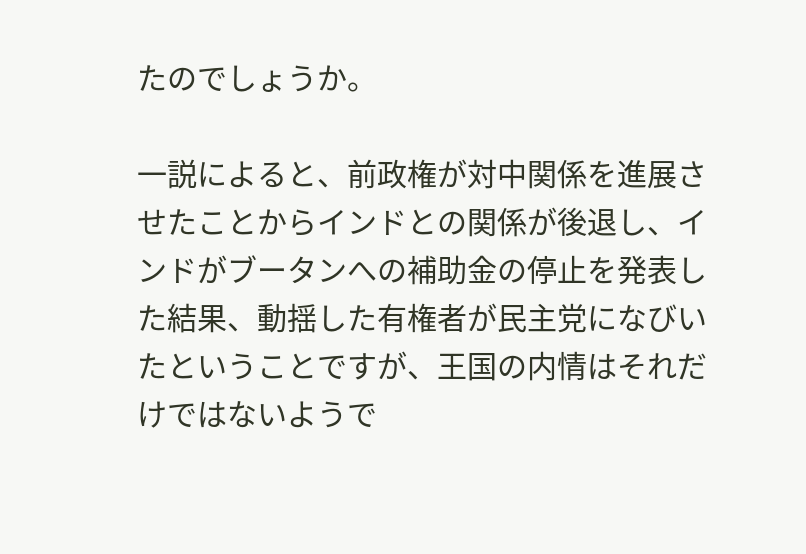たのでしょうか。

一説によると、前政権が対中関係を進展させたことからインドとの関係が後退し、インドがブータンへの補助金の停止を発表した結果、動揺した有権者が民主党になびいたということですが、王国の内情はそれだけではないようで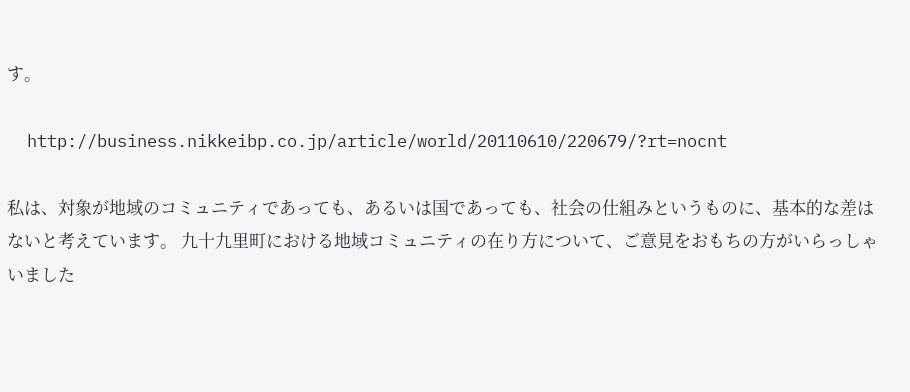す。

  http://business.nikkeibp.co.jp/article/world/20110610/220679/?rt=nocnt

私は、対象が地域のコミュニティであっても、あるいは国であっても、社会の仕組みというものに、基本的な差はないと考えています。 九十九里町における地域コミュニティの在り方について、ご意見をおもちの方がいらっしゃいました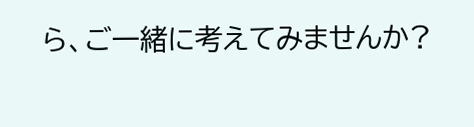ら、ご一緒に考えてみませんか?